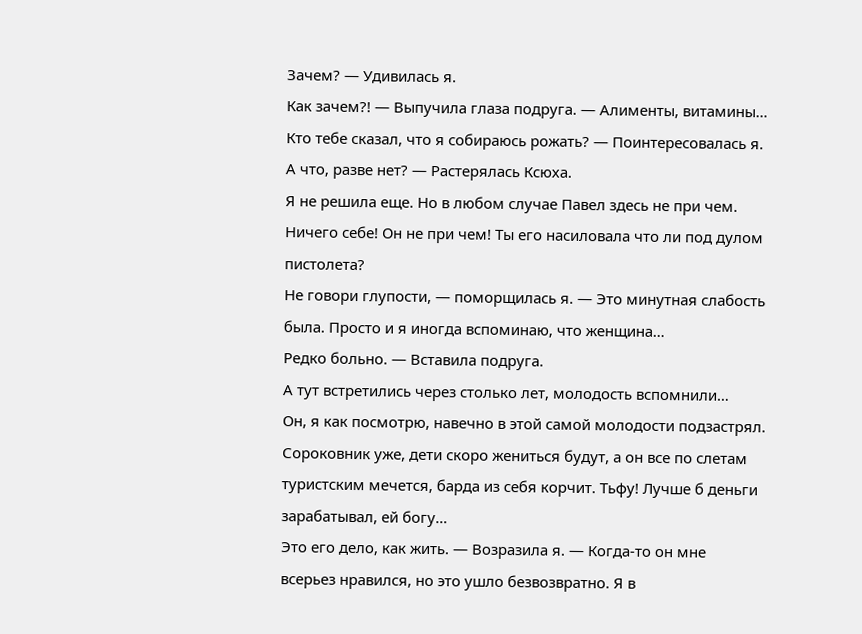Зачем? — Удивилась я.
Как зачем?! — Выпучила глаза подруга. — Алименты, витамины…
Кто тебе сказал, что я собираюсь рожать? — Поинтересовалась я.
А что, разве нет? — Растерялась Ксюха.
Я не решила еще. Но в любом случае Павел здесь не при чем.
Ничего себе! Он не при чем! Ты его насиловала что ли под дулом пистолета?
Не говори глупости, — поморщилась я. — Это минутная слабость была. Просто и я иногда вспоминаю, что женщина…
Редко больно. — Вставила подруга.
А тут встретились через столько лет, молодость вспомнили…
Он, я как посмотрю, навечно в этой самой молодости подзастрял. Сороковник уже, дети скоро жениться будут, а он все по слетам туристским мечется, барда из себя корчит. Тьфу! Лучше б деньги зарабатывал, ей богу…
Это его дело, как жить. — Возразила я. — Когда-то он мне всерьез нравился, но это ушло безвозвратно. Я в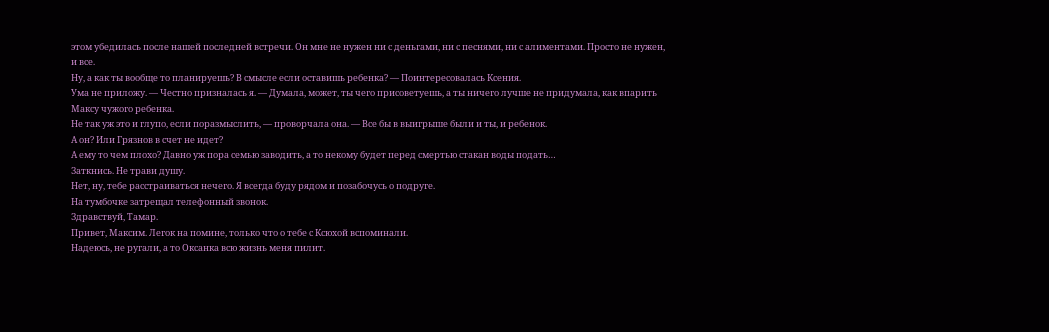этом убедилась после нашей последней встречи. Он мне не нужен ни с деньгами, ни с песнями, ни с алиментами. Просто не нужен, и все.
Ну, а как ты вообще то планируешь? В смысле если оставишь ребенка? — Поинтересовалась Ксения.
Ума не приложу. — Честно призналась я. — Думала, может, ты чего присоветуешь, а ты ничего лучше не придумала, как впарить Максу чужого ребенка.
Не так уж это и глупо, если поразмыслить, — проворчала она. — Все бы в выигрыше были и ты, и ребенок.
А он? Или Грязнов в счет не идет?
А ему то чем плохо? Давно уж пора семью заводить, а то некому будет перед смертью стакан воды подать…
Заткнись. Не трави душу.
Нет, ну, тебе расстраиваться нечего. Я всегда буду рядом и позабочусь о подруге.
На тумбочке затрещал телефонный звонок.
Здравствуй, Тамар.
Привет, Максим. Легок на помине, только что о тебе с Ксюхой вспоминали.
Надеюсь, не ругали, а то Оксанка всю жизнь меня пилит.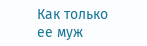Как только ее муж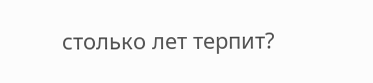столько лет терпит?